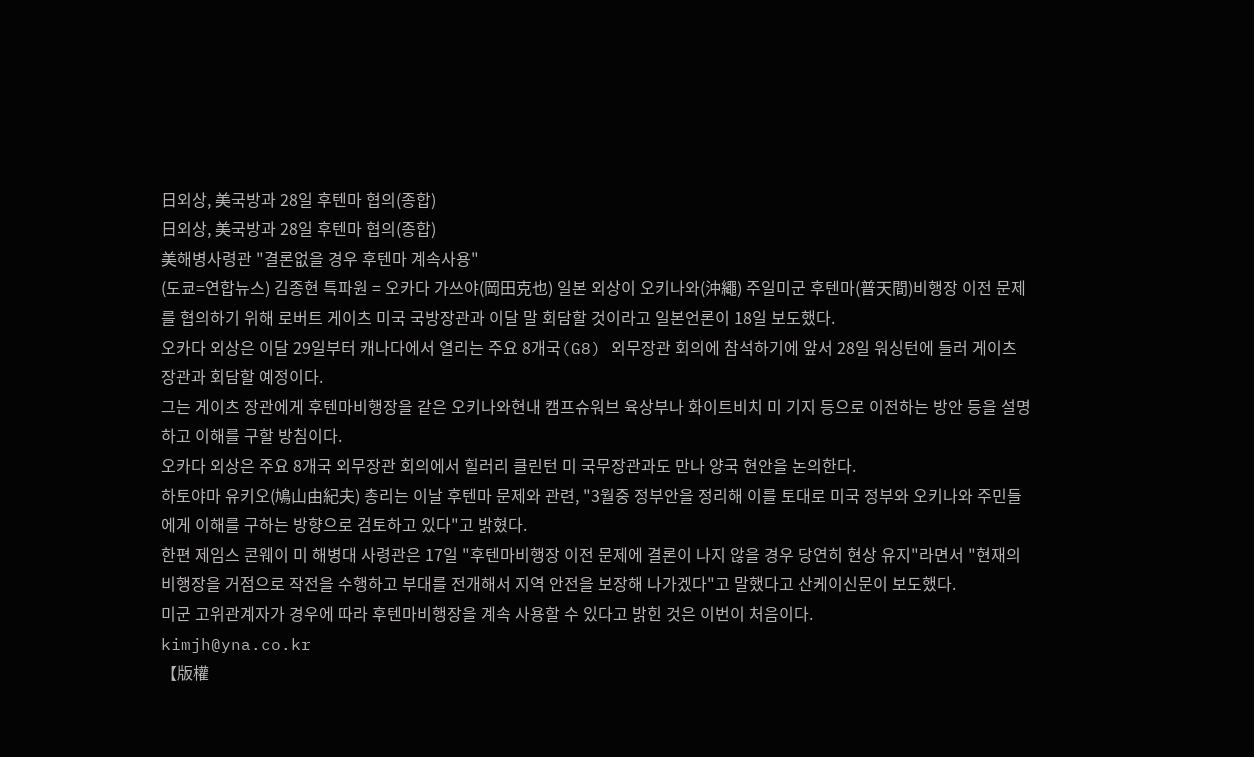日외상, 美국방과 28일 후텐마 협의(종합)
日외상, 美국방과 28일 후텐마 협의(종합)
美해병사령관 "결론없을 경우 후텐마 계속사용"
(도쿄=연합뉴스) 김종현 특파원 = 오카다 가쓰야(岡田克也) 일본 외상이 오키나와(沖繩) 주일미군 후텐마(普天間)비행장 이전 문제를 협의하기 위해 로버트 게이츠 미국 국방장관과 이달 말 회담할 것이라고 일본언론이 18일 보도했다.
오카다 외상은 이달 29일부터 캐나다에서 열리는 주요 8개국(G8) 외무장관 회의에 참석하기에 앞서 28일 워싱턴에 들러 게이츠 장관과 회담할 예정이다.
그는 게이츠 장관에게 후텐마비행장을 같은 오키나와현내 캠프슈워브 육상부나 화이트비치 미 기지 등으로 이전하는 방안 등을 설명하고 이해를 구할 방침이다.
오카다 외상은 주요 8개국 외무장관 회의에서 힐러리 클린턴 미 국무장관과도 만나 양국 현안을 논의한다.
하토야마 유키오(鳩山由紀夫) 총리는 이날 후텐마 문제와 관련, "3월중 정부안을 정리해 이를 토대로 미국 정부와 오키나와 주민들에게 이해를 구하는 방향으로 검토하고 있다"고 밝혔다.
한편 제임스 콘웨이 미 해병대 사령관은 17일 "후텐마비행장 이전 문제에 결론이 나지 않을 경우 당연히 현상 유지"라면서 "현재의 비행장을 거점으로 작전을 수행하고 부대를 전개해서 지역 안전을 보장해 나가겠다"고 말했다고 산케이신문이 보도했다.
미군 고위관계자가 경우에 따라 후텐마비행장을 계속 사용할 수 있다고 밝힌 것은 이번이 처음이다.
kimjh@yna.co.kr
【版權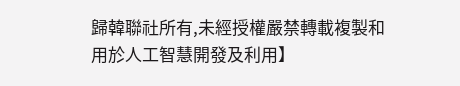歸韓聯社所有,未經授權嚴禁轉載複製和用於人工智慧開發及利用】